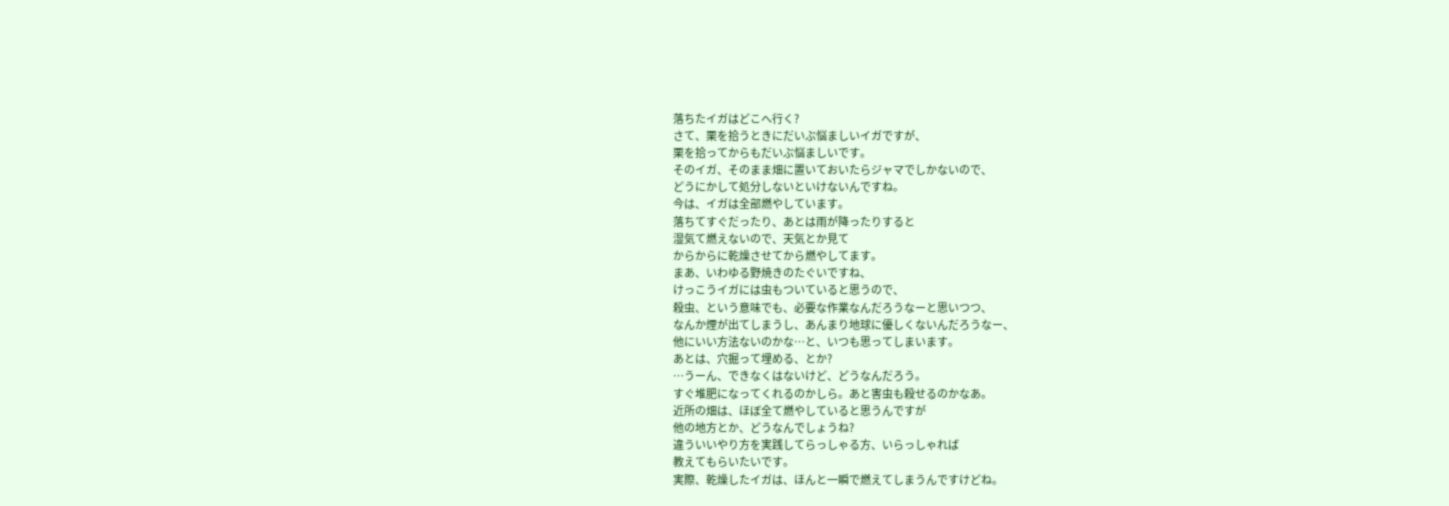落ちたイガはどこへ行く?
さて、栗を拾うときにだいぶ悩ましいイガですが、
栗を拾ってからもだいぶ悩ましいです。
そのイガ、そのまま畑に置いておいたらジャマでしかないので、
どうにかして処分しないといけないんですね。
今は、イガは全部燃やしています。
落ちてすぐだったり、あとは雨が降ったりすると
湿気て燃えないので、天気とか見て
からからに乾燥させてから燃やしてます。
まあ、いわゆる野焼きのたぐいですね、
けっこうイガには虫もついていると思うので、
殺虫、という意味でも、必要な作業なんだろうなーと思いつつ、
なんか煙が出てしまうし、あんまり地球に優しくないんだろうなー、
他にいい方法ないのかな…と、いつも思ってしまいます。
あとは、穴掘って埋める、とか?
…うーん、できなくはないけど、どうなんだろう。
すぐ堆肥になってくれるのかしら。あと害虫も殺せるのかなあ。
近所の畑は、ほぼ全て燃やしていると思うんですが
他の地方とか、どうなんでしょうね?
違ういいやり方を実践してらっしゃる方、いらっしゃれば
教えてもらいたいです。
実際、乾燥したイガは、ほんと一瞬で燃えてしまうんですけどね。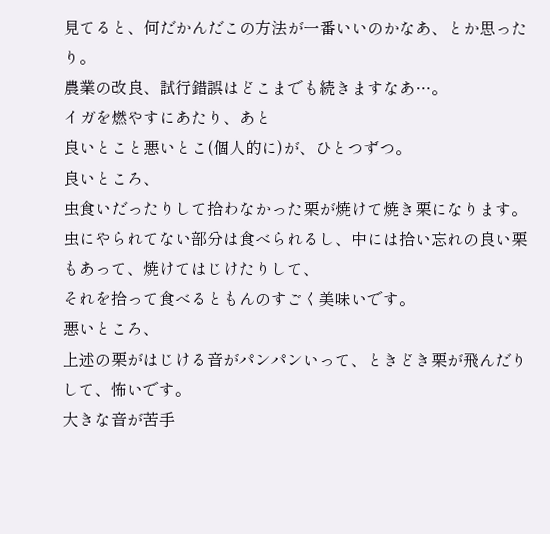見てると、何だかんだこの方法が一番いいのかなあ、とか思ったり。
農業の改良、試行錯誤はどこまでも続きますなあ…。
イガを燃やすにあたり、あと
良いとこと悪いとこ(個人的に)が、ひとつずつ。
良いところ、
虫食いだったりして拾わなかった栗が焼けて焼き栗になります。
虫にやられてない部分は食べられるし、中には拾い忘れの良い栗もあって、焼けてはじけたりして、
それを拾って食べるともんのすごく美味いです。
悪いところ、
上述の栗がはじける音がパンパンいって、ときどき栗が飛んだりして、怖いです。
大きな音が苦手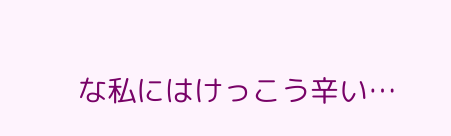な私にはけっこう辛い…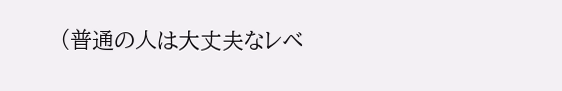(普通の人は大丈夫なレベ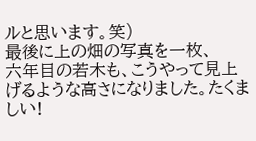ルと思います。笑)
最後に上の畑の写真を一枚、
六年目の若木も、こうやって見上げるような高さになりました。たくましい!